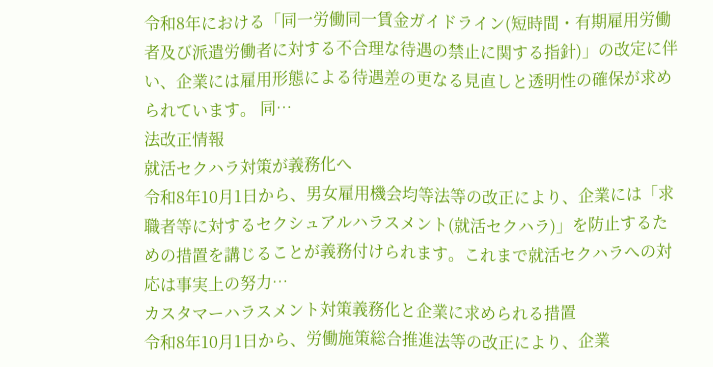令和8年における「同一労働同一賃金ガイドライン(短時間・有期雇用労働者及び派遣労働者に対する不合理な待遇の禁止に関する指針)」の改定に伴い、企業には雇用形態による待遇差の更なる見直しと透明性の確保が求められています。 同…
法改正情報
就活セクハラ対策が義務化へ
令和8年10月1日から、男女雇用機会均等法等の改正により、企業には「求職者等に対するセクシュアルハラスメント(就活セクハラ)」を防止するための措置を講じることが義務付けられます。これまで就活セクハラへの対応は事実上の努力…
カスタマーハラスメント対策義務化と企業に求められる措置
令和8年10月1日から、労働施策総合推進法等の改正により、企業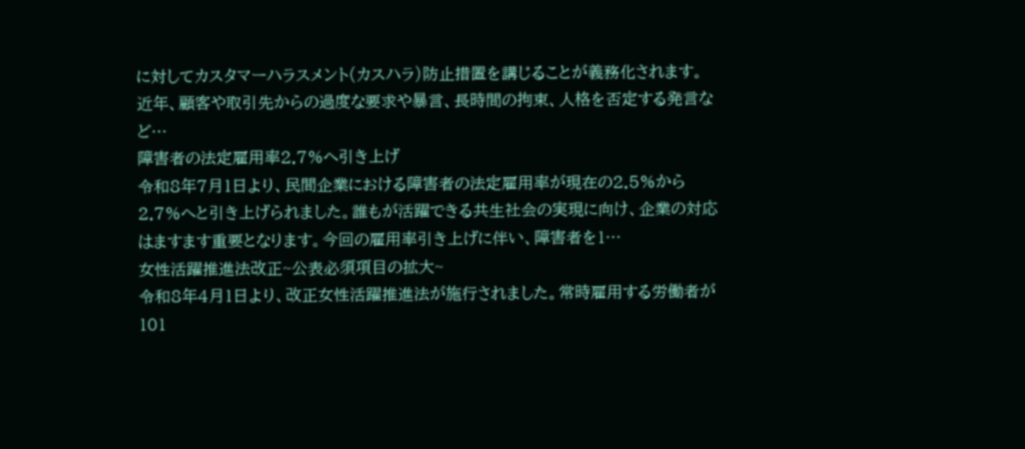に対してカスタマーハラスメント(カスハラ)防止措置を講じることが義務化されます。近年、顧客や取引先からの過度な要求や暴言、長時間の拘束、人格を否定する発言など…
障害者の法定雇用率2.7%へ引き上げ
令和8年7月1日より、民間企業における障害者の法定雇用率が現在の2.5%から2.7%へと引き上げられました。誰もが活躍できる共生社会の実現に向け、企業の対応はますます重要となります。今回の雇用率引き上げに伴い、障害者を1…
女性活躍推進法改正~公表必須項目の拡大~
令和8年4月1日より、改正女性活躍推進法が施行されました。常時雇用する労働者が101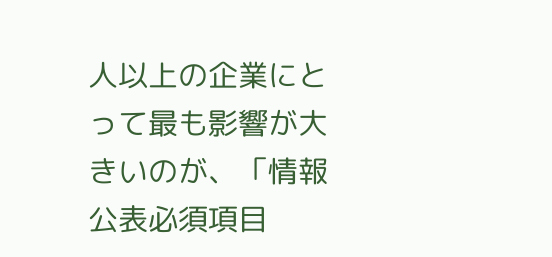人以上の企業にとって最も影響が大きいのが、「情報公表必須項目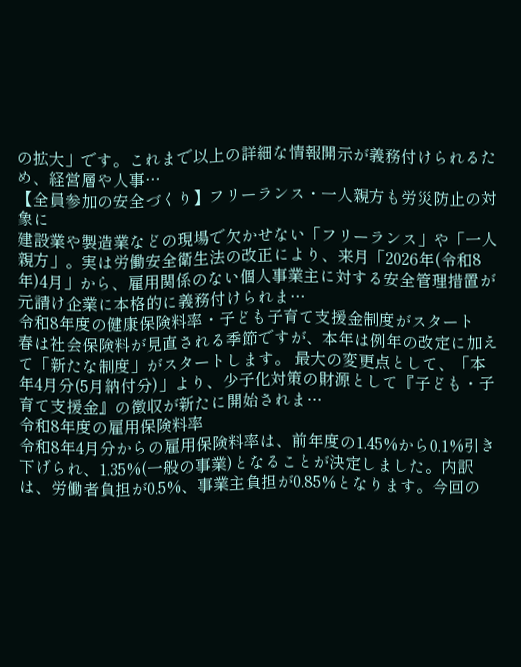の拡大」です。これまで以上の詳細な情報開示が義務付けられるため、経営層や人事…
【全員参加の安全づくり】フリーランス・一人親方も労災防止の対象に
建設業や製造業などの現場で欠かせない「フリーランス」や「一人親方」。実は労働安全衛生法の改正により、来月「2026年(令和8年)4月」から、雇用関係のない個人事業主に対する安全管理措置が元請け企業に本格的に義務付けられま…
令和8年度の健康保険料率・子ども子育て支援金制度がスタート
春は社会保険料が見直される季節ですが、本年は例年の改定に加えて「新たな制度」がスタートします。 最大の変更点として、「本年4月分(5月納付分)」より、少子化対策の財源として『子ども・子育て支援金』の徴収が新たに開始されま…
令和8年度の雇用保険料率
令和8年4月分からの雇用保険料率は、前年度の1.45%から0.1%引き下げられ、1.35%(一般の事業)となることが決定しました。内訳は、労働者負担が0.5%、事業主負担が0.85%となります。今回の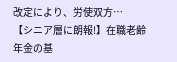改定により、労使双方…
【シニア層に朗報!】在職老齢年金の基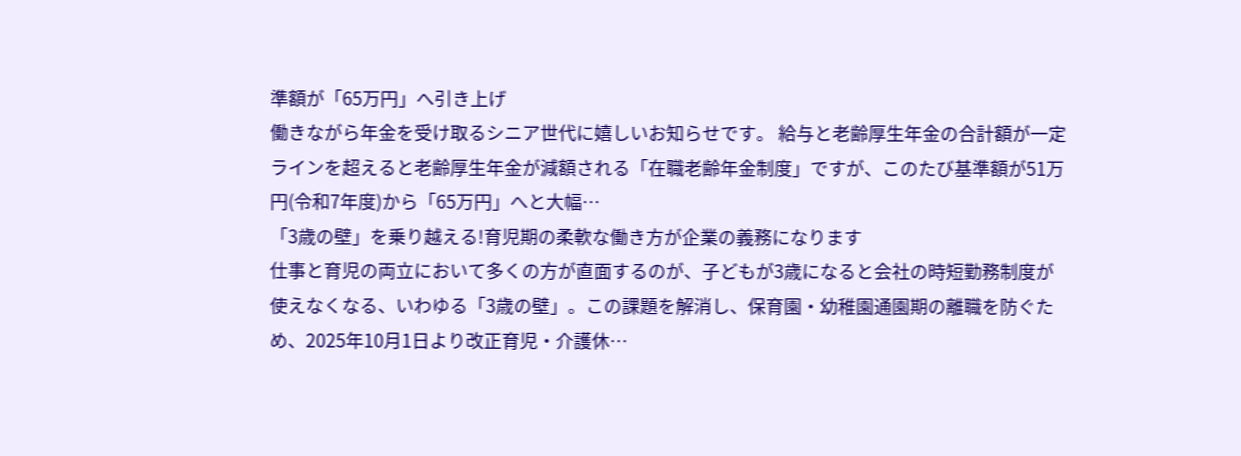準額が「65万円」へ引き上げ
働きながら年金を受け取るシニア世代に嬉しいお知らせです。 給与と老齢厚生年金の合計額が一定ラインを超えると老齢厚生年金が減額される「在職老齢年金制度」ですが、このたび基準額が51万円(令和7年度)から「65万円」へと大幅…
「3歳の壁」を乗り越える!育児期の柔軟な働き方が企業の義務になります
仕事と育児の両立において多くの方が直面するのが、子どもが3歳になると会社の時短勤務制度が使えなくなる、いわゆる「3歳の壁」。この課題を解消し、保育園・幼稚園通園期の離職を防ぐため、2025年10月1日より改正育児・介護休…